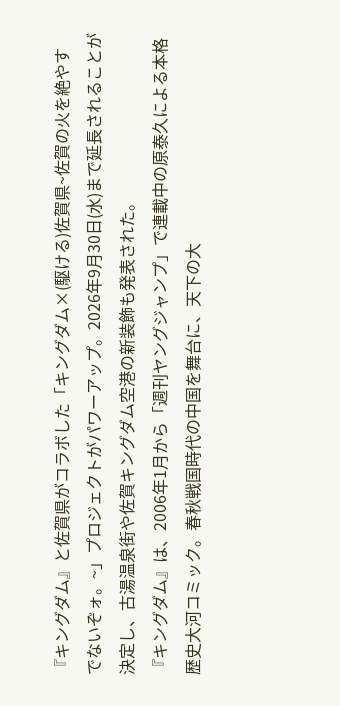『キングダム』と佐賀県がコラボした「キングダム×(駆ける)佐賀県~佐賀の火を絶やすでないぞォ。~」プロジェクトがパワーアップ。2026年9月30日(水)まで延長されることが決定し、古湯温泉街や佐賀キングダム空港の新装飾も発表された。
『キングダム』は、2006年1月から「週刊ヤングジャンプ」で連載中の原泰久による本格歴史大河コミック。春秋戦国時代の中国を舞台に、天下の大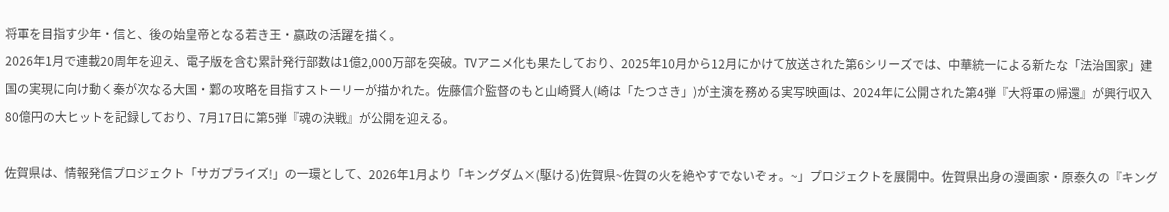将軍を目指す少年・信と、後の始皇帝となる若き王・嬴政の活躍を描く。
2026年1月で連載20周年を迎え、電子版を含む累計発行部数は1億2,000万部を突破。TVアニメ化も果たしており、2025年10月から12月にかけて放送された第6シリーズでは、中華統一による新たな「法治国家」建国の実現に向け動く秦が次なる大国・鄴の攻略を目指すストーリーが描かれた。佐藤信介監督のもと山崎賢人(崎は「たつさき」)が主演を務める実写映画は、2024年に公開された第4弾『大将軍の帰還』が興行収入80億円の大ヒットを記録しており、7月17日に第5弾『魂の決戦』が公開を迎える。

佐賀県は、情報発信プロジェクト「サガプライズ!」の一環として、2026年1月より「キングダム×(駆ける)佐賀県~佐賀の火を絶やすでないぞォ。~」プロジェクトを展開中。佐賀県出身の漫画家・原泰久の『キング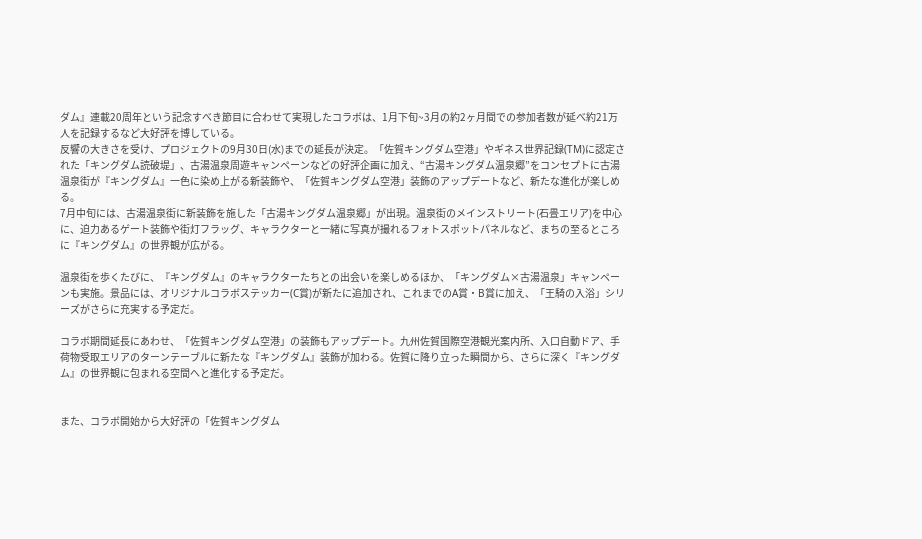ダム』連載20周年という記念すべき節目に合わせて実現したコラボは、1月下旬~3月の約2ヶ月間での参加者数が延べ約21万人を記録するなど大好評を博している。
反響の大きさを受け、プロジェクトの9月30日(水)までの延長が決定。「佐賀キングダム空港」やギネス世界記録(TM)に認定された「キングダム読破堤」、古湯温泉周遊キャンペーンなどの好評企画に加え、“古湯キングダム温泉郷”をコンセプトに古湯温泉街が『キングダム』一色に染め上がる新装飾や、「佐賀キングダム空港」装飾のアップデートなど、新たな進化が楽しめる。
7月中旬には、古湯温泉街に新装飾を施した「古湯キングダム温泉郷」が出現。温泉街のメインストリート(石畳エリア)を中心に、迫力あるゲート装飾や街灯フラッグ、キャラクターと一緒に写真が撮れるフォトスポットパネルなど、まちの至るところに『キングダム』の世界観が広がる。

温泉街を歩くたびに、『キングダム』のキャラクターたちとの出会いを楽しめるほか、「キングダム×古湯温泉」キャンペーンも実施。景品には、オリジナルコラボステッカー(C賞)が新たに追加され、これまでのA賞・B賞に加え、「王騎の入浴」シリーズがさらに充実する予定だ。

コラボ期間延長にあわせ、「佐賀キングダム空港」の装飾もアップデート。九州佐賀国際空港観光案内所、入口自動ドア、手荷物受取エリアのターンテーブルに新たな『キングダム』装飾が加わる。佐賀に降り立った瞬間から、さらに深く『キングダム』の世界観に包まれる空間へと進化する予定だ。


また、コラボ開始から大好評の「佐賀キングダム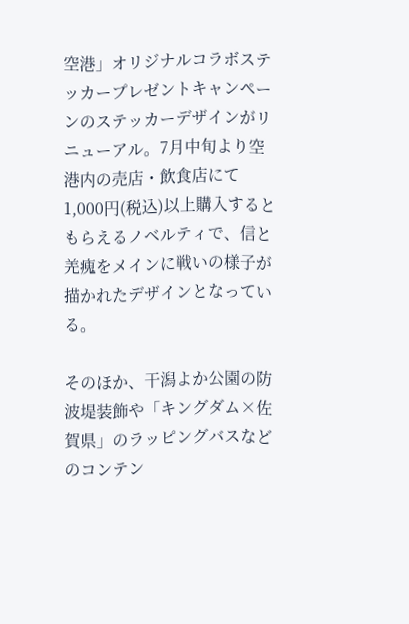空港」オリジナルコラボステッカープレゼントキャンペーンのステッカーデザインがリニューアル。7月中旬より空港内の売店・飲食店にて1,000円(税込)以上購入するともらえるノベルティで、信と羌瘣をメインに戦いの様子が描かれたデザインとなっている。

そのほか、干潟よか公園の防波堤装飾や「キングダム×佐賀県」のラッピングバスなどのコンテン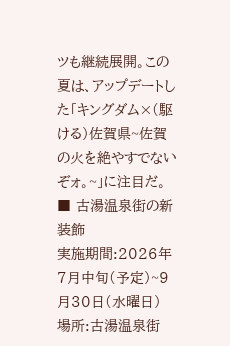ツも継続展開。この夏は、アップデートした「キングダム×(駆ける)佐賀県~佐賀の火を絶やすでないぞォ。~」に注目だ。
■ 古湯温泉街の新装飾
実施期間:2026年7月中旬(予定)~9月30日(水曜日)
場所:古湯温泉街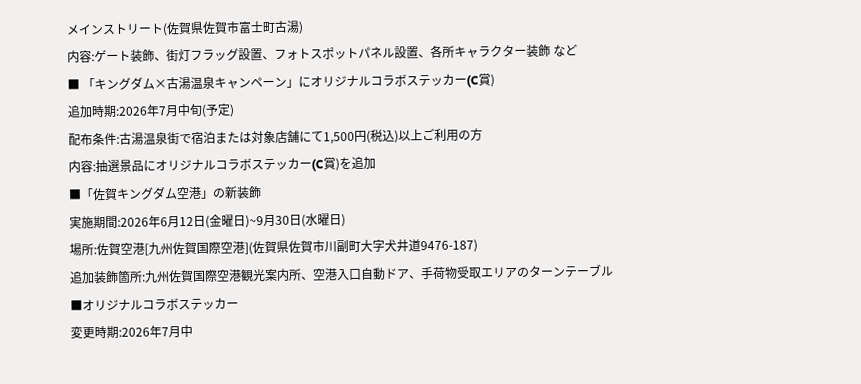メインストリート(佐賀県佐賀市富士町古湯)
内容:ゲート装飾、街灯フラッグ設置、フォトスポットパネル設置、各所キャラクター装飾 など
■ 「キングダム×古湯温泉キャンペーン」にオリジナルコラボステッカー(C賞)
追加時期:2026年7月中旬(予定)
配布条件:古湯温泉街で宿泊または対象店舗にて1,500円(税込)以上ご利用の方
内容:抽選景品にオリジナルコラボステッカー(C賞)を追加
■「佐賀キングダム空港」の新装飾
実施期間:2026年6月12日(金曜日)~9月30日(水曜日)
場所:佐賀空港[九州佐賀国際空港](佐賀県佐賀市川副町大字犬井道9476-187)
追加装飾箇所:九州佐賀国際空港観光案内所、空港入口自動ドア、手荷物受取エリアのターンテーブル
■オリジナルコラボステッカー
変更時期:2026年7月中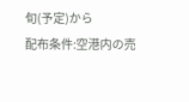旬(予定)から
配布条件:空港内の売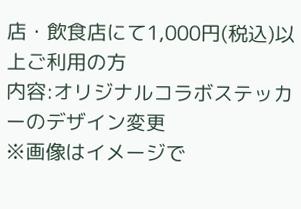店・飲食店にて1,000円(税込)以上ご利用の方
内容:オリジナルコラボステッカーのデザイン変更
※画像はイメージで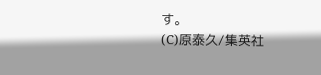す。
(C)原泰久/集英社